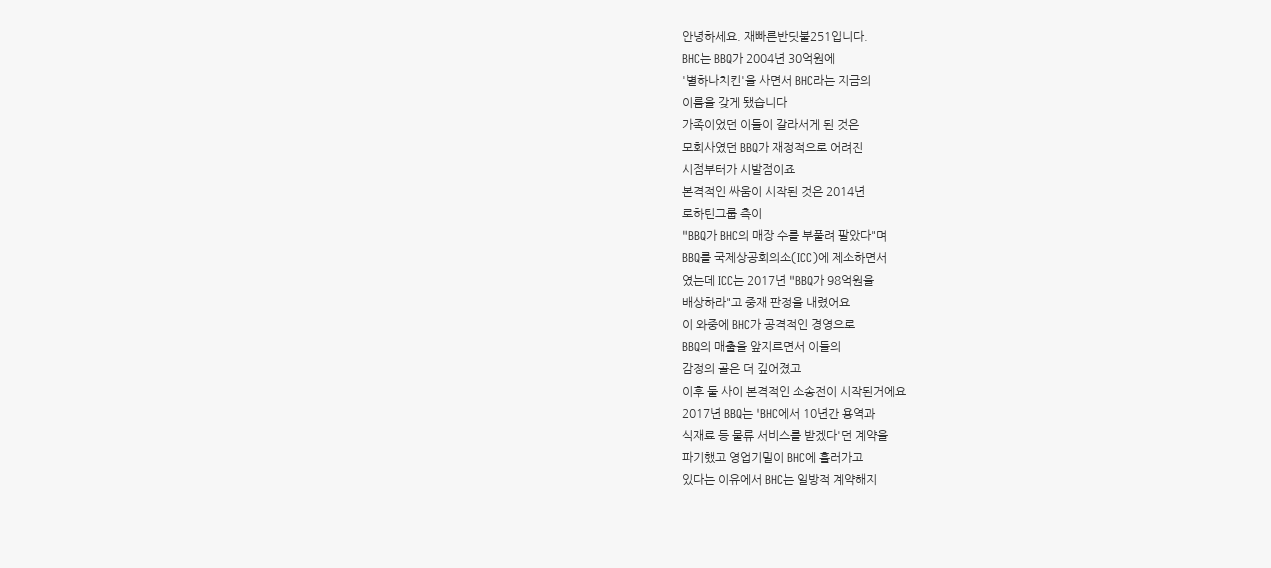안녕하세요. 재빠른반딧불251입니다.
BHC는 BBQ가 2004년 30억원에
'별하나치킨'을 사면서 BHC라는 지금의
이름을 갖게 됐습니다
가족이었던 이들이 갈라서게 된 것은
모회사였던 BBQ가 재정적으로 어려진
시점부터가 시발점이죠
본격적인 싸움이 시작된 것은 2014년
로하틴그룹 측이
"BBQ가 BHC의 매장 수를 부풀려 팔았다"며
BBQ를 국제상공회의소(ICC)에 제소하면서
였는데 ICC는 2017년 "BBQ가 98억원을
배상하라"고 중재 판정을 내렸어요
이 와중에 BHC가 공격적인 경영으로
BBQ의 매출을 앞지르면서 이들의
감정의 골은 더 깊어졌고
이후 둘 사이 본격적인 소송전이 시작된거에요
2017년 BBQ는 'BHC에서 10년간 용역과
식재료 등 물류 서비스를 받겠다'던 계약을
파기했고 영업기밀이 BHC에 흘러가고
있다는 이유에서 BHC는 일방적 계약해지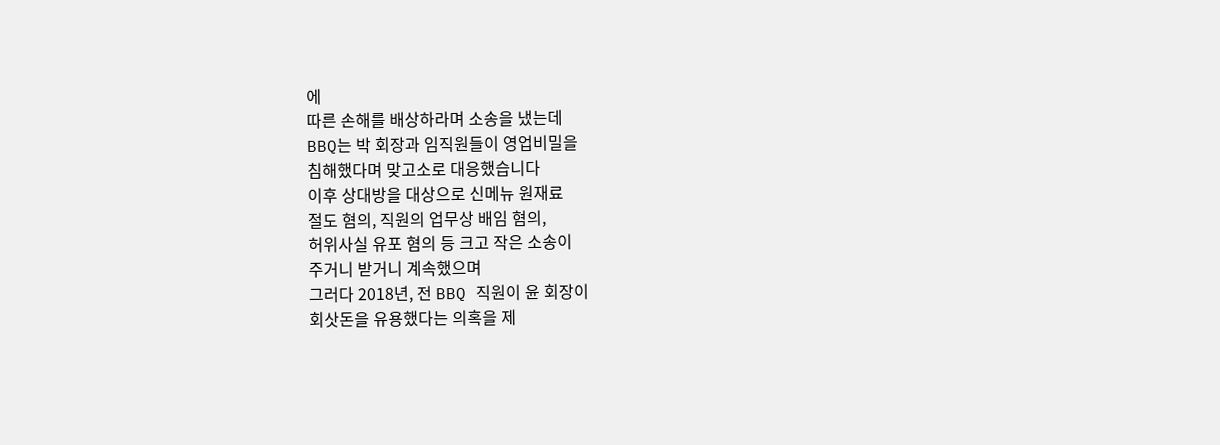에
따른 손해를 배상하라며 소송을 냈는데
BBQ는 박 회장과 임직원들이 영업비밀을
침해했다며 맞고소로 대응했습니다
이후 상대방을 대상으로 신메뉴 원재료
절도 혐의, 직원의 업무상 배임 혐의,
허위사실 유포 혐의 등 크고 작은 소송이
주거니 받거니 계속했으며
그러다 2018년, 전 BBQ 직원이 윤 회장이
회삿돈을 유용했다는 의혹을 제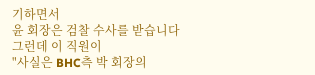기하면서
윤 회장은 검찰 수사를 받습니다
그런데 이 직원이
"사실은 BHC측 박 회장의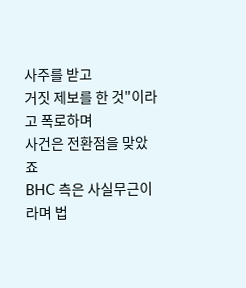사주를 받고
거짓 제보를 한 것"이라고 폭로하며
사건은 전환점을 맞았죠
BHC 측은 사실무근이라며 법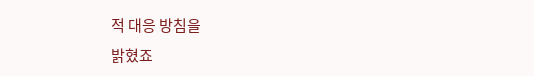적 대응 방침을
밝혔죠